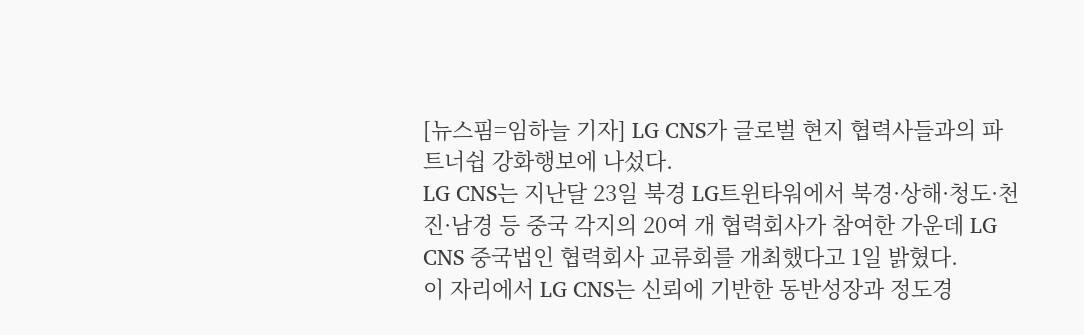[뉴스핌=임하늘 기자] LG CNS가 글로벌 현지 협력사들과의 파트너쉽 강화행보에 나섰다.
LG CNS는 지난달 23일 북경 LG트윈타워에서 북경·상해·청도·천진·남경 등 중국 각지의 20여 개 협력회사가 참여한 가운데 LG CNS 중국법인 협력회사 교류회를 개최했다고 1일 밝혔다.
이 자리에서 LG CNS는 신뢰에 기반한 동반성장과 정도경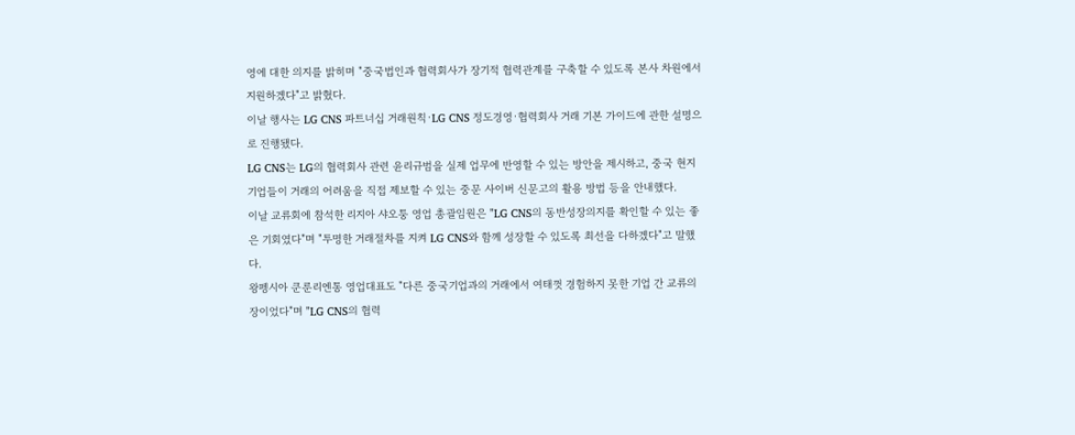영에 대한 의지를 밝히며 "중국법인과 협력회사가 장기적 협력관계를 구축할 수 있도록 본사 차원에서 지원하겠다"고 밝혔다.
이날 행사는 LG CNS 파트너십 거래원칙·LG CNS 정도경영·협력회사 거래 기본 가이드에 관한 설명으로 진행됐다.
LG CNS는 LG의 협력회사 관련 윤리규범을 실제 업무에 반영할 수 있는 방안을 제시하고, 중국 현지 기업들이 거래의 어려움을 직접 제보할 수 있는 중문 사이버 신문고의 활용 방법 등을 안내했다.
이날 교류회에 참석한 리지아 샤오퉁 영업 총괄임원은 "LG CNS의 동반성장의지를 확인할 수 있는 좋은 기회였다"며 "투명한 거래절차를 지켜 LG CNS와 함께 성장할 수 있도록 최선을 다하겠다"고 말했다.
왕펭시아 쿤룬리엔통 영업대표도 "다른 중국기업과의 거래에서 여태껏 경험하지 못한 기업 간 교류의 장이었다"며 "LG CNS의 협력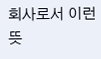회사로서 이런 뜻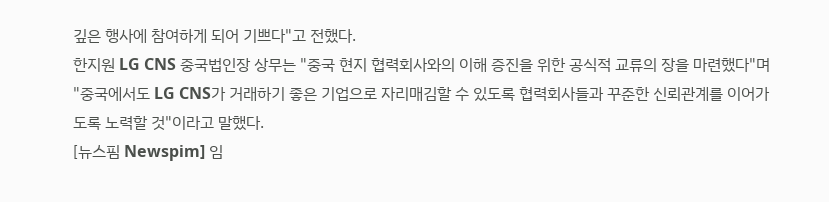깊은 행사에 참여하게 되어 기쁘다"고 전했다.
한지원 LG CNS 중국법인장 상무는 "중국 현지 협력회사와의 이해 증진을 위한 공식적 교류의 장을 마련했다"며 "중국에서도 LG CNS가 거래하기 좋은 기업으로 자리매김할 수 있도록 협력회사들과 꾸준한 신뢰관계를 이어가도록 노력할 것"이라고 말했다.
[뉴스핌 Newspim] 임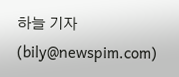하늘 기자 (bily@newspim.com)